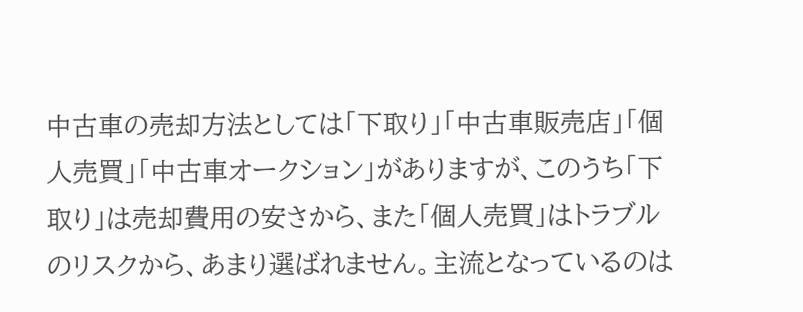中古車の売却方法としては「下取り」「中古車販売店」「個人売買」「中古車オークション」がありますが、このうち「下取り」は売却費用の安さから、また「個人売買」はトラブルのリスクから、あまり選ばれません。主流となっているのは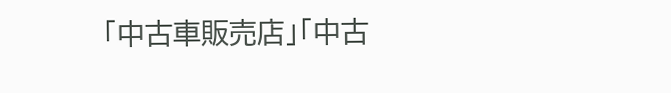「中古車販売店」「中古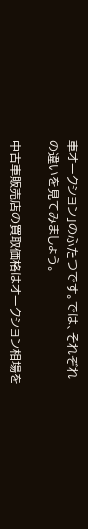車オークション」のふたつです。では、それぞれの違いを見てみましょう。

中古車販売店の買取価格はオークション相場を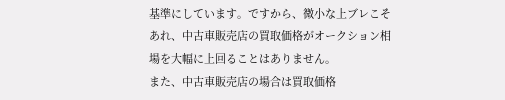基準にしています。ですから、微小な上ブレこそあれ、中古車販売店の買取価格がオークション相場を大幅に上回ることはありません。
また、中古車販売店の場合は買取価格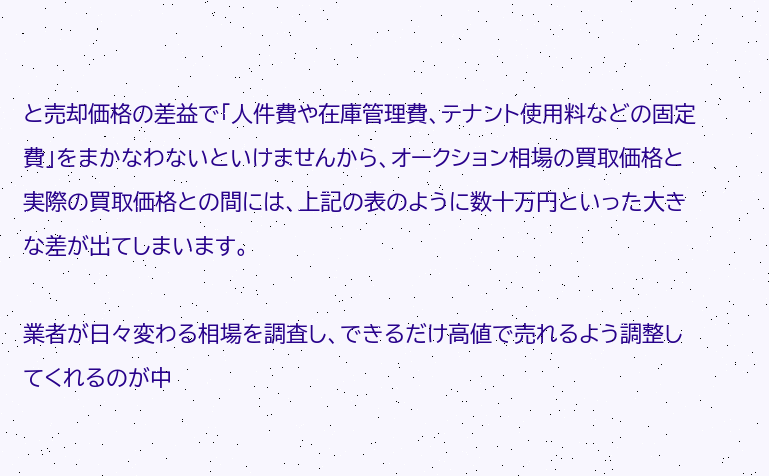と売却価格の差益で「人件費や在庫管理費、テナント使用料などの固定費」をまかなわないといけませんから、オークション相場の買取価格と実際の買取価格との間には、上記の表のように数十万円といった大きな差が出てしまいます。

業者が日々変わる相場を調査し、できるだけ高値で売れるよう調整してくれるのが中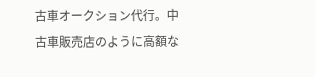古車オークション代行。中古車販売店のように高額な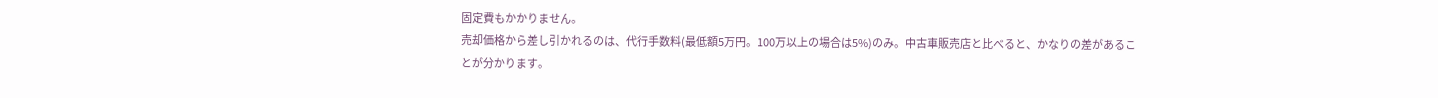固定費もかかりません。
売却価格から差し引かれるのは、代行手数料(最低額5万円。100万以上の場合は5%)のみ。中古車販売店と比べると、かなりの差があることが分かります。